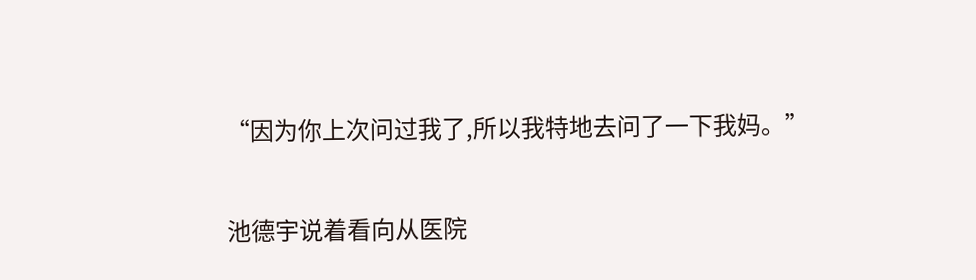“因为你上次问过我了,所以我特地去问了一下我妈。”

池德宇说着看向从医院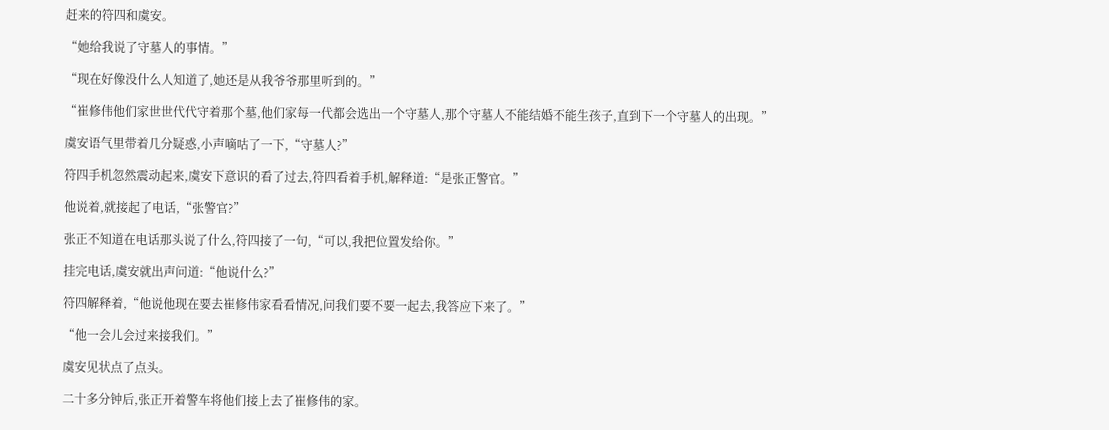赶来的符四和虞安。

“她给我说了守墓人的事情。”

“现在好像没什么人知道了,她还是从我爷爷那里听到的。”

“崔修伟他们家世世代代守着那个墓,他们家每一代都会选出一个守墓人,那个守墓人不能结婚不能生孩子,直到下一个守墓人的出现。”

虞安语气里带着几分疑惑,小声嘀咕了一下,“守墓人?”

符四手机忽然震动起来,虞安下意识的看了过去,符四看着手机,解释道:“是张正警官。”

他说着,就接起了电话,“张警官?”

张正不知道在电话那头说了什么,符四接了一句,“可以,我把位置发给你。”

挂完电话,虞安就出声问道:“他说什么?”

符四解释着,“他说他现在要去崔修伟家看看情况,问我们要不要一起去,我答应下来了。”

“他一会儿会过来接我们。”

虞安见状点了点头。

二十多分钟后,张正开着警车将他们接上去了崔修伟的家。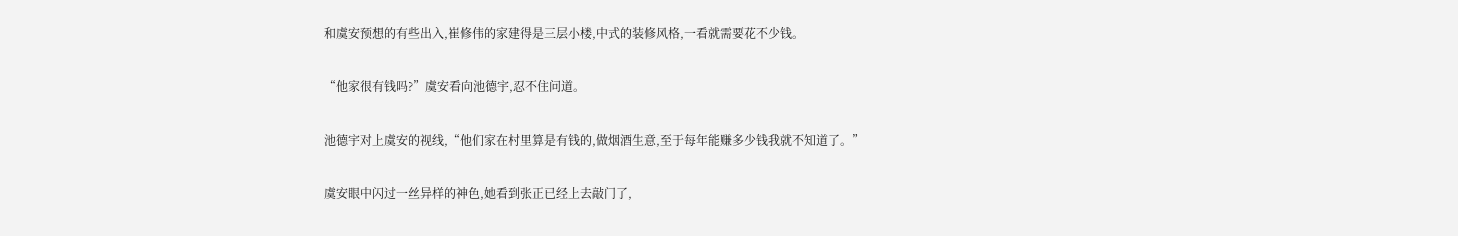和虞安预想的有些出入,崔修伟的家建得是三层小楼,中式的装修风格,一看就需要花不少钱。

“他家很有钱吗?”虞安看向池德宇,忍不住问道。

池德宇对上虞安的视线,“他们家在村里算是有钱的,做烟酒生意,至于每年能赚多少钱我就不知道了。”

虞安眼中闪过一丝异样的神色,她看到张正已经上去敲门了,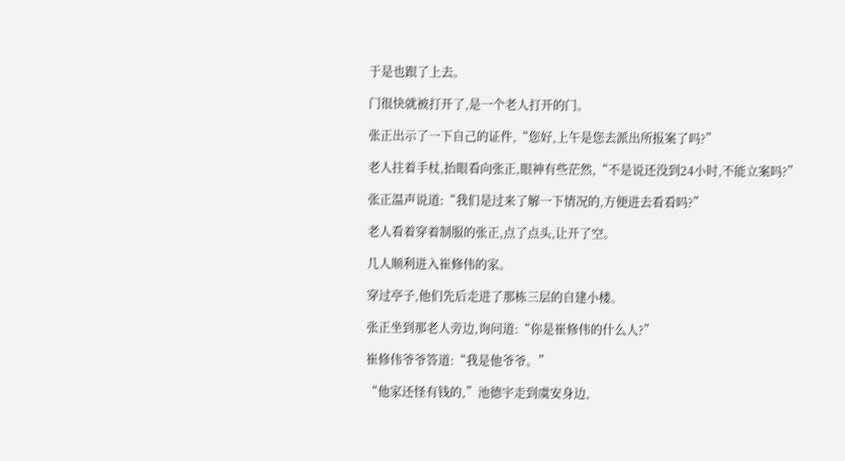于是也跟了上去。

门很快就被打开了,是一个老人打开的门。

张正出示了一下自己的证件,“您好,上午是您去派出所报案了吗?”

老人拄着手杖,抬眼看向张正,眼神有些茫然,“不是说还没到24小时,不能立案吗?”

张正温声说道:“我们是过来了解一下情况的,方便进去看看吗?”

老人看着穿着制服的张正,点了点头,让开了空。

几人顺利进入崔修伟的家。

穿过亭子,他们先后走进了那栋三层的自建小楼。

张正坐到那老人旁边,询问道:“你是崔修伟的什么人?”

崔修伟爷爷答道:“我是他爷爷。”

“他家还怪有钱的,”池德宇走到虞安身边,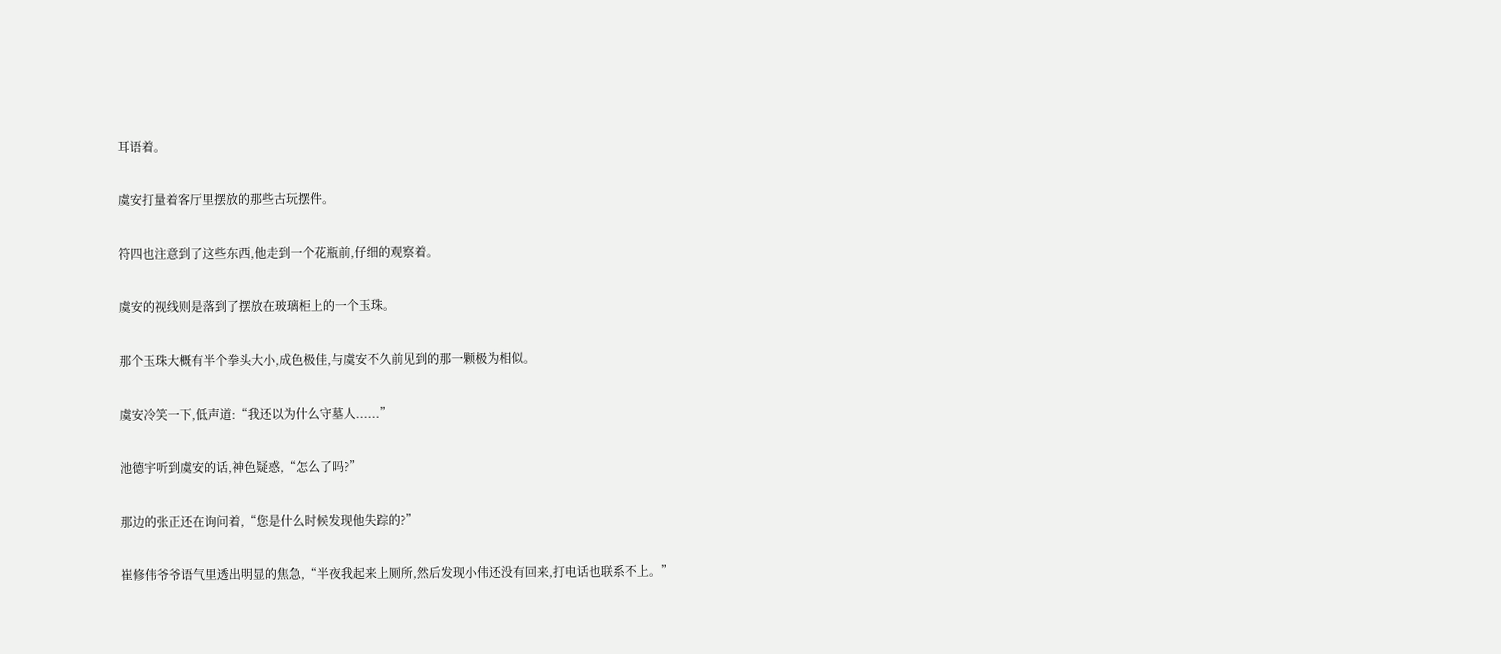耳语着。

虞安打量着客厅里摆放的那些古玩摆件。

符四也注意到了这些东西,他走到一个花瓶前,仔细的观察着。

虞安的视线则是落到了摆放在玻璃柜上的一个玉珠。

那个玉珠大概有半个拳头大小,成色极佳,与虞安不久前见到的那一颗极为相似。

虞安冷笑一下,低声道:“我还以为什么守墓人......”

池德宇听到虞安的话,神色疑惑,“怎么了吗?”

那边的张正还在询问着,“您是什么时候发现他失踪的?”

崔修伟爷爷语气里透出明显的焦急,“半夜我起来上厕所,然后发现小伟还没有回来,打电话也联系不上。”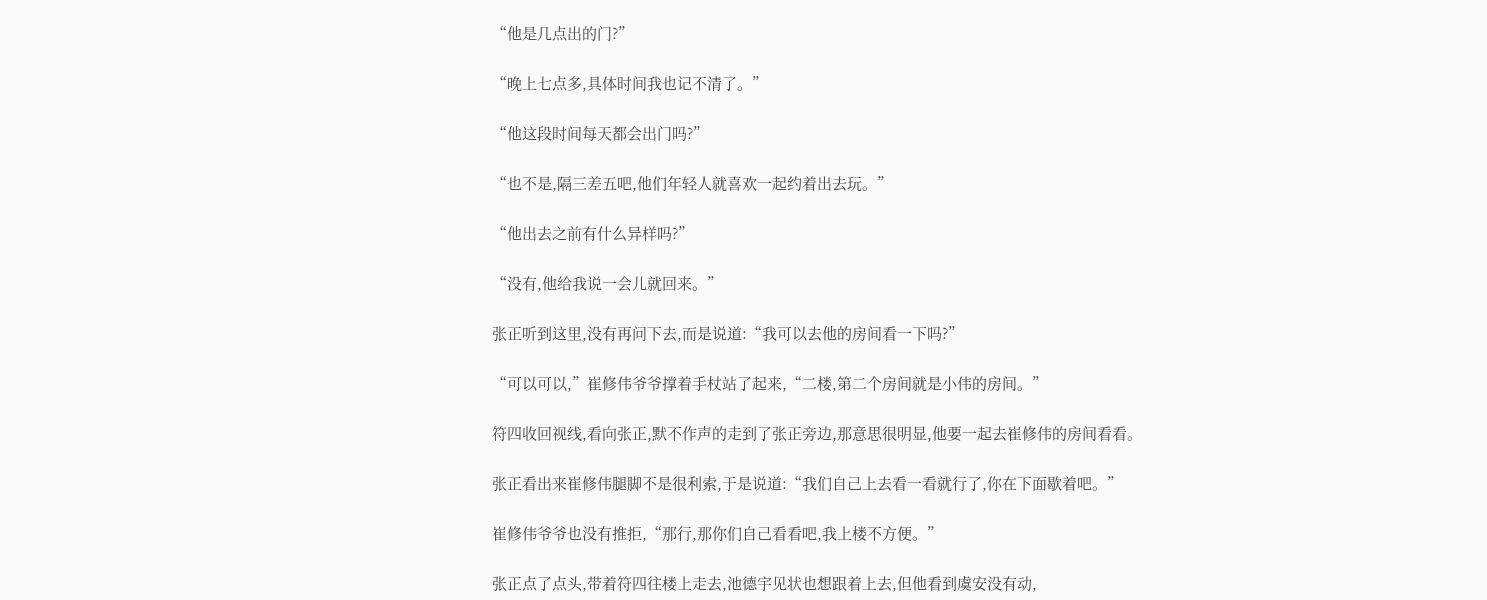“他是几点出的门?”

“晚上七点多,具体时间我也记不清了。”

“他这段时间每天都会出门吗?”

“也不是,隔三差五吧,他们年轻人就喜欢一起约着出去玩。”

“他出去之前有什么异样吗?”

“没有,他给我说一会儿就回来。”

张正听到这里,没有再问下去,而是说道:“我可以去他的房间看一下吗?”

“可以可以,”崔修伟爷爷撑着手杖站了起来,“二楼,第二个房间就是小伟的房间。”

符四收回视线,看向张正,默不作声的走到了张正旁边,那意思很明显,他要一起去崔修伟的房间看看。

张正看出来崔修伟腿脚不是很利索,于是说道:“我们自己上去看一看就行了,你在下面歇着吧。”

崔修伟爷爷也没有推拒,“那行,那你们自己看看吧,我上楼不方便。”

张正点了点头,带着符四往楼上走去,池德宇见状也想跟着上去,但他看到虞安没有动,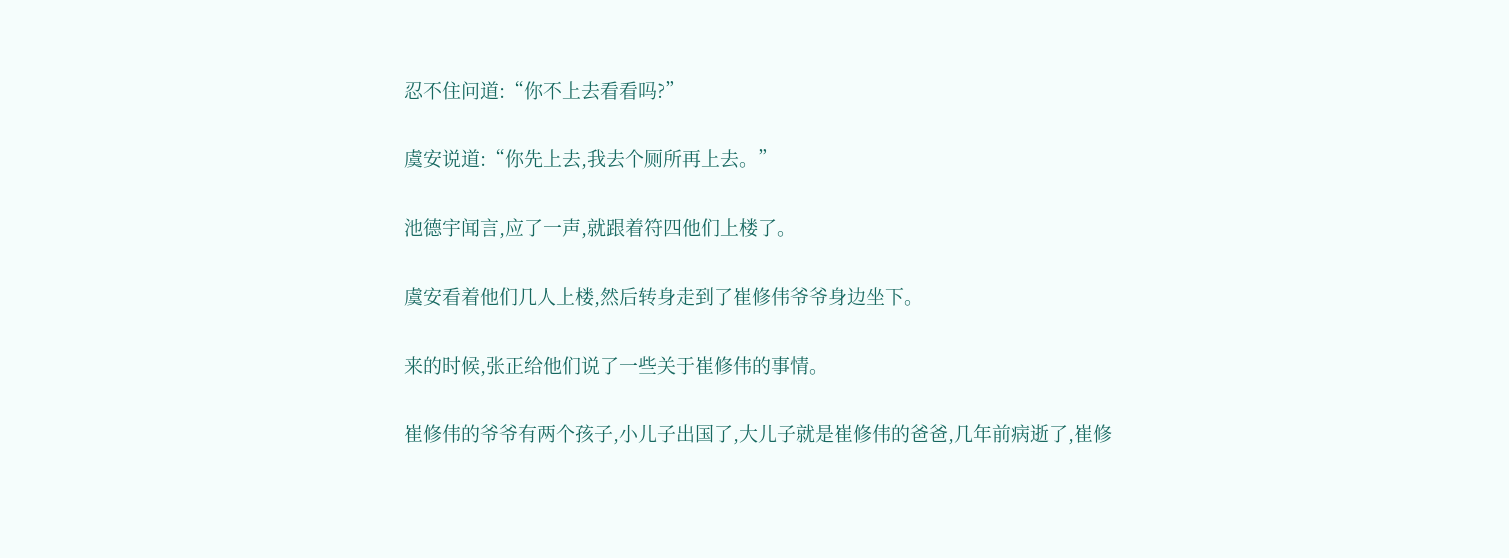忍不住问道:“你不上去看看吗?”

虞安说道:“你先上去,我去个厕所再上去。”

池德宇闻言,应了一声,就跟着符四他们上楼了。

虞安看着他们几人上楼,然后转身走到了崔修伟爷爷身边坐下。

来的时候,张正给他们说了一些关于崔修伟的事情。

崔修伟的爷爷有两个孩子,小儿子出国了,大儿子就是崔修伟的爸爸,几年前病逝了,崔修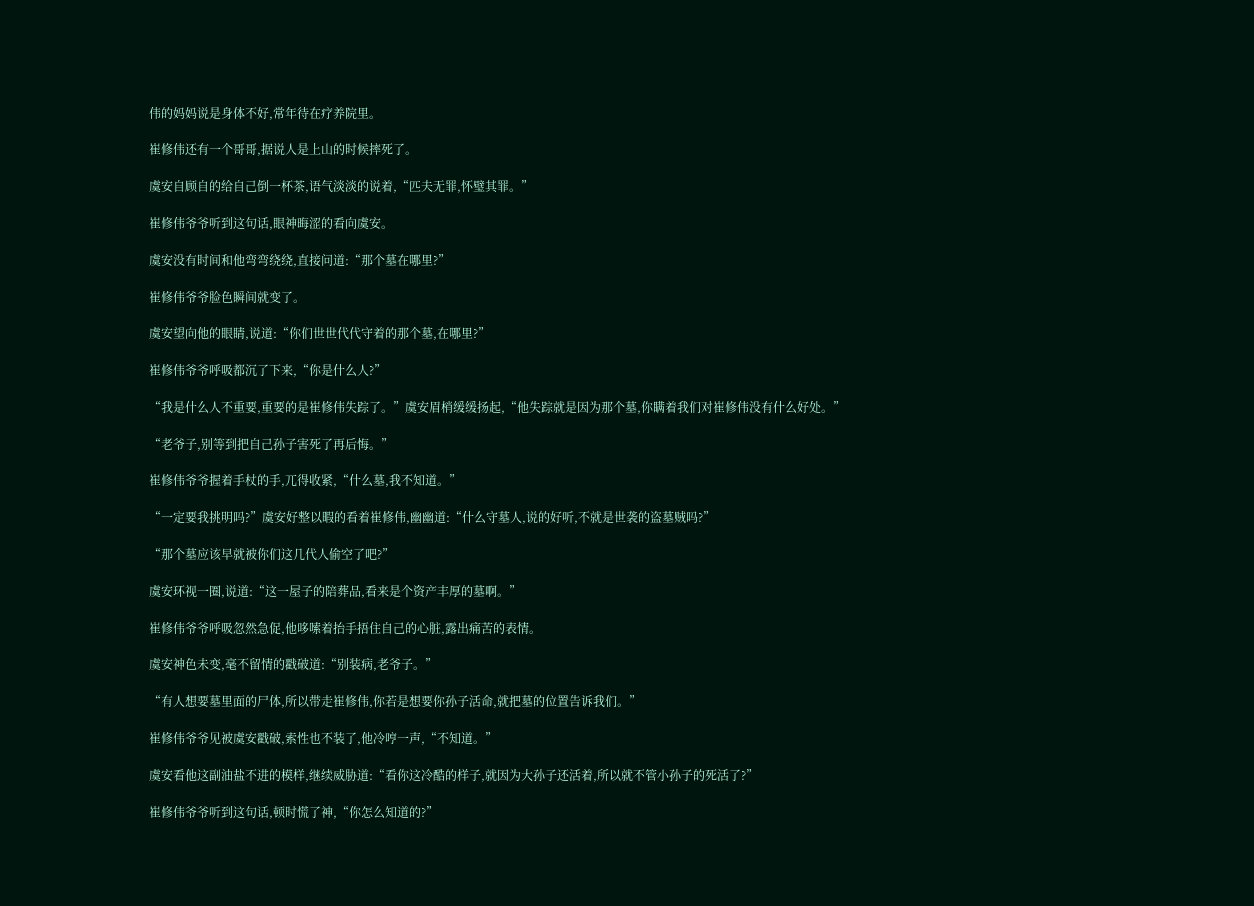伟的妈妈说是身体不好,常年待在疗养院里。

崔修伟还有一个哥哥,据说人是上山的时候摔死了。

虞安自顾自的给自己倒一杯茶,语气淡淡的说着,“匹夫无罪,怀璧其罪。”

崔修伟爷爷听到这句话,眼神晦涩的看向虞安。

虞安没有时间和他弯弯绕绕,直接问道:“那个墓在哪里?”

崔修伟爷爷脸色瞬间就变了。

虞安望向他的眼睛,说道:“你们世世代代守着的那个墓,在哪里?”

崔修伟爷爷呼吸都沉了下来,“你是什么人?”

“我是什么人不重要,重要的是崔修伟失踪了。”虞安眉梢缓缓扬起,“他失踪就是因为那个墓,你瞒着我们对崔修伟没有什么好处。”

“老爷子,别等到把自己孙子害死了再后悔。”

崔修伟爷爷握着手杖的手,兀得收紧,“什么墓,我不知道。”

“一定要我挑明吗?”虞安好整以暇的看着崔修伟,幽幽道:“什么守墓人,说的好听,不就是世袭的盗墓贼吗?”

“那个墓应该早就被你们这几代人偷空了吧?”

虞安环视一圈,说道:“这一屋子的陪葬品,看来是个资产丰厚的墓啊。”

崔修伟爷爷呼吸忽然急促,他哆嗦着抬手捂住自己的心脏,露出痛苦的表情。

虞安神色未变,毫不留情的戳破道:“别装病,老爷子。”

“有人想要墓里面的尸体,所以带走崔修伟,你若是想要你孙子活命,就把墓的位置告诉我们。”

崔修伟爷爷见被虞安戳破,索性也不装了,他冷哼一声,“不知道。”

虞安看他这副油盐不进的模样,继续威胁道:“看你这冷酷的样子,就因为大孙子还活着,所以就不管小孙子的死活了?”

崔修伟爷爷听到这句话,顿时慌了神,“你怎么知道的?”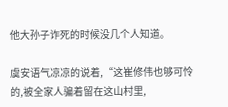他大孙子诈死的时候没几个人知道。

虞安语气凉凉的说着,“这崔修伟也够可怜的,被全家人骗着留在这山村里,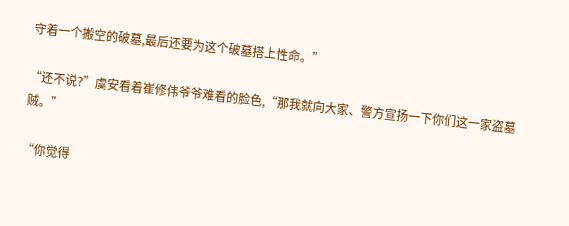守着一个搬空的破墓,最后还要为这个破墓搭上性命。”

“还不说?”虞安看着崔修伟爷爷难看的脸色,“那我就向大家、警方宣扬一下你们这一家盗墓贼。”

“你觉得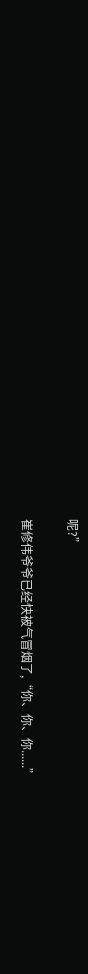呢?”

崔修伟爷爷已经快被气冒烟了,“你、你、你......”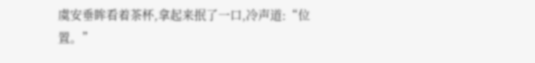虞安垂眸看着茶杯,拿起来抿了一口,冷声道:“位置。”